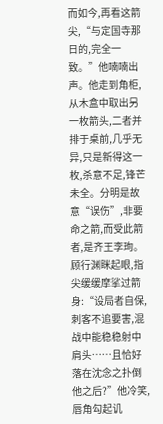而如今,再看这箭尖,“与定国寺那日的,完全一致。”他喃喃出声。他走到角柜,从木盒中取出另一枚箭头,二者并排于桌前,几乎无异,只是新得这一枚,杀意不足,锋芒未全。分明是故意“误伤”,非要命之箭,而受此箭者,是齐王李珣。顾行渊眯起眼,指尖缓缓摩挲过箭身:“设局者自保,刺客不追要害,混战中能稳稳射中肩头……且恰好落在沈念之扑倒他之后?”他冷笑,唇角勾起讥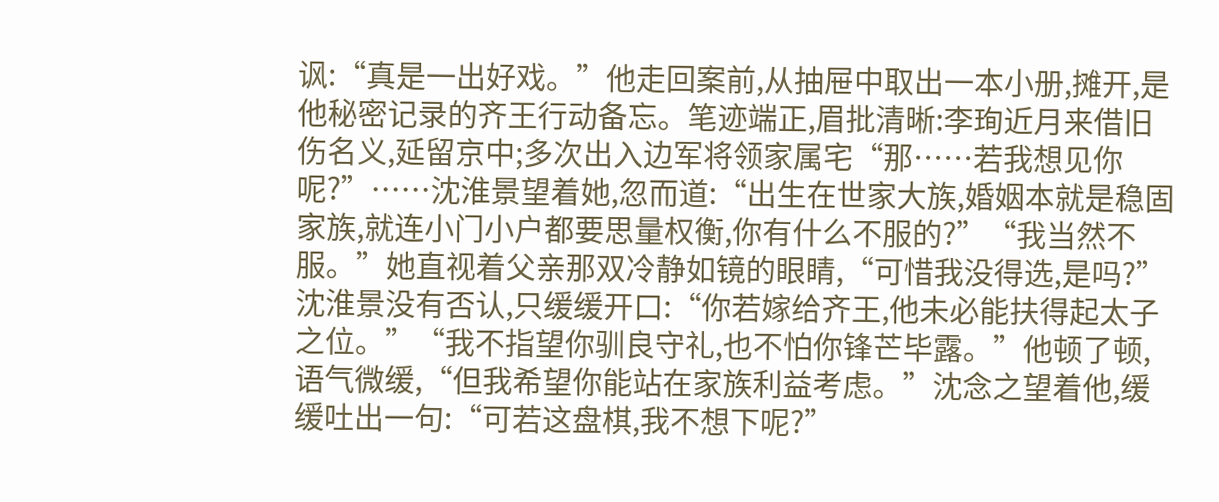讽:“真是一出好戏。”他走回案前,从抽屉中取出一本小册,摊开,是他秘密记录的齐王行动备忘。笔迹端正,眉批清晰:李珣近月来借旧伤名义,延留京中;多次出入边军将领家属宅“那……若我想见你呢?”……沈淮景望着她,忽而道:“出生在世家大族,婚姻本就是稳固家族,就连小门小户都要思量权衡,你有什么不服的?”“我当然不服。”她直视着父亲那双冷静如镜的眼睛,“可惜我没得选,是吗?”沈淮景没有否认,只缓缓开口:“你若嫁给齐王,他未必能扶得起太子之位。”“我不指望你驯良守礼,也不怕你锋芒毕露。”他顿了顿,语气微缓,“但我希望你能站在家族利益考虑。”沈念之望着他,缓缓吐出一句:“可若这盘棋,我不想下呢?”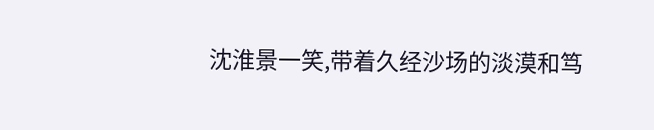沈淮景一笑,带着久经沙场的淡漠和笃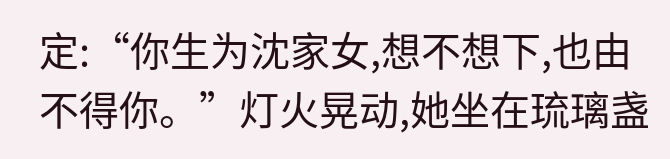定:“你生为沈家女,想不想下,也由不得你。”灯火晃动,她坐在琉璃盏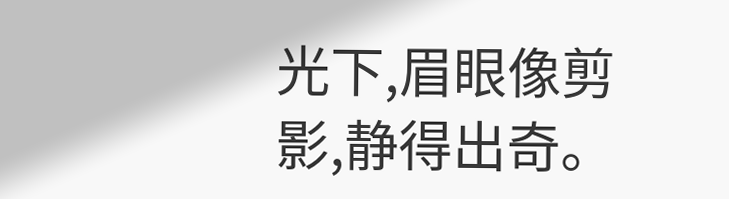光下,眉眼像剪影,静得出奇。